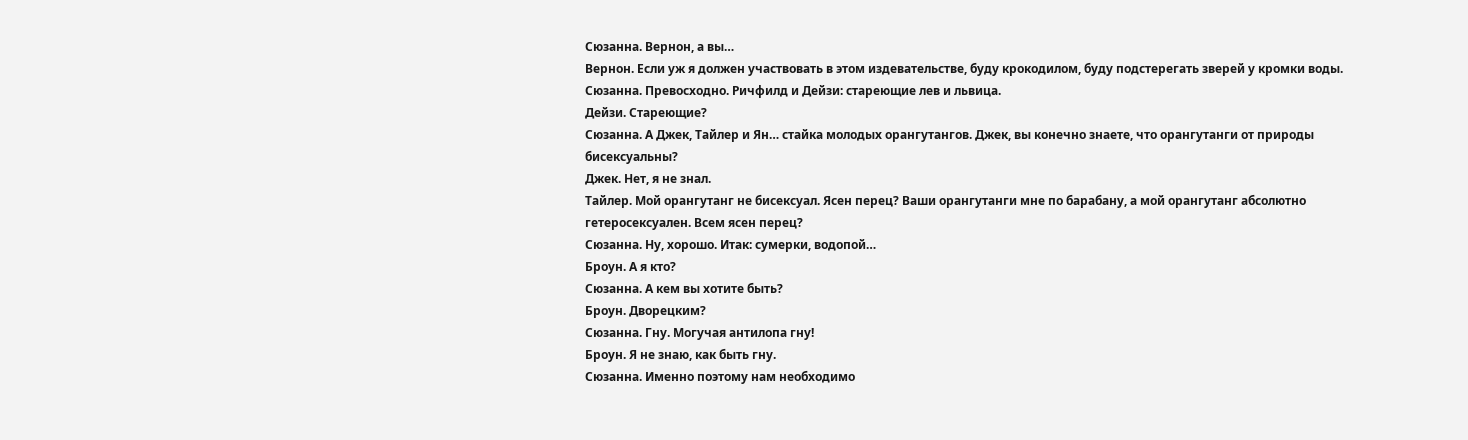Сюзанна. Вернон, а вы…
Вернон. Если уж я должен участвовать в этом издевательстве, буду крокодилом, буду подстерегать зверей у кромки воды.
Сюзанна. Превосходно. Ричфилд и Дейзи: стареющие лев и львица.
Дейзи. Стареющие?
Сюзанна. А Джек, Тайлер и Ян… стайка молодых орангутангов. Джек, вы конечно знаете, что орангутанги от природы бисексуальны?
Джек. Нет, я не знал.
Тайлер. Мой орангутанг не бисексуал. Ясен перец? Ваши орангутанги мне по барабану, а мой орангутанг абсолютно гетеросексуален. Всем ясен перец?
Сюзанна. Ну, хорошо. Итак: сумерки, водопой…
Броун. А я кто?
Сюзанна. А кем вы хотите быть?
Броун. Дворецким?
Сюзанна. Гну. Могучая антилопа гну!
Броун. Я не знаю, как быть гну.
Сюзанна. Именно поэтому нам необходимо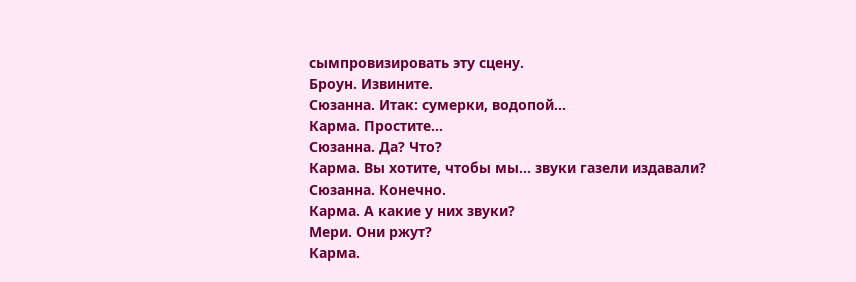сымпровизировать эту сцену.
Броун. Извините.
Сюзанна. Итак: сумерки, водопой…
Карма. Простите…
Сюзанна. Да? Что?
Карма. Вы хотите, чтобы мы… звуки газели издавали?
Сюзанна. Конечно.
Карма. А какие у них звуки?
Мери. Они ржут?
Карма.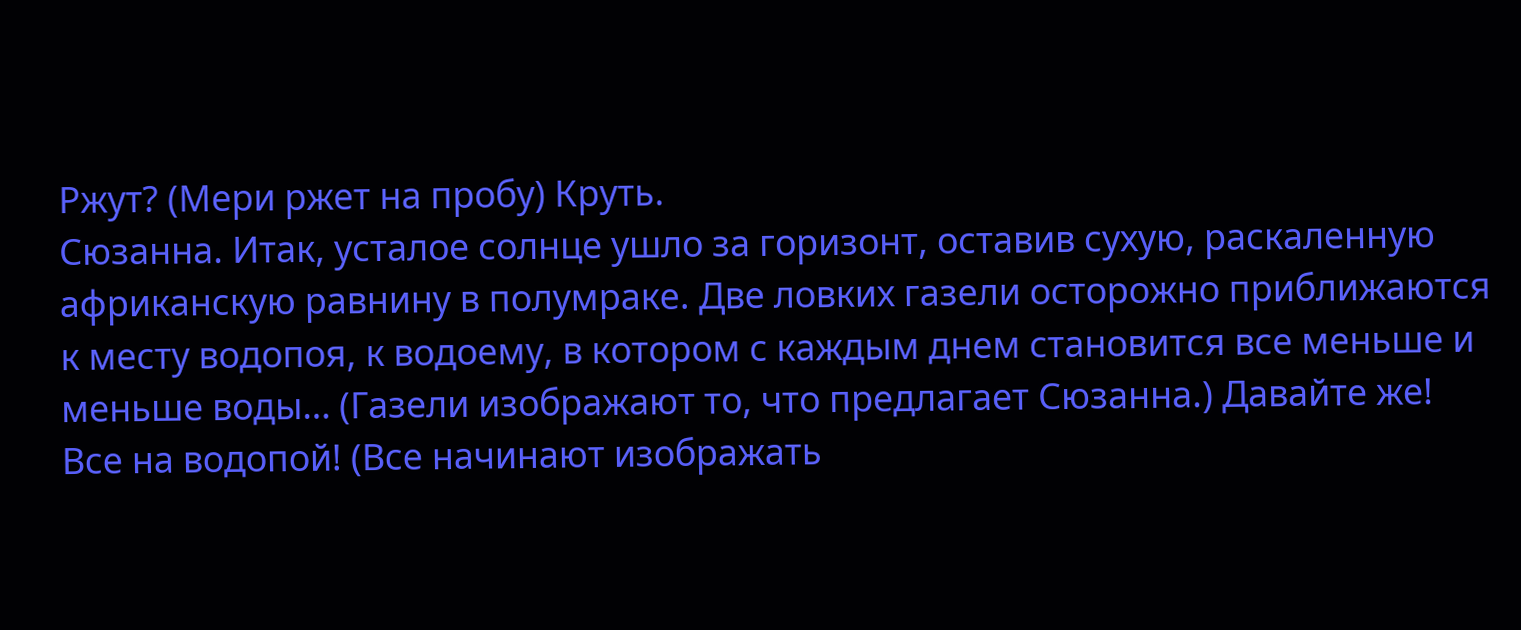Ржут? (Мери ржет на пробу) Круть.
Сюзанна. Итак, усталое солнце ушло за горизонт, оставив сухую, раскаленную африканскую равнину в полумраке. Две ловких газели осторожно приближаются к месту водопоя, к водоему, в котором с каждым днем становится все меньше и меньше воды… (Газели изображают то, что предлагает Сюзанна.) Давайте же! Все на водопой! (Все начинают изображать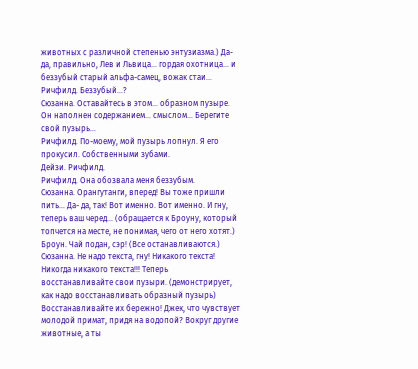животных с различной степенью энтузиазма.) Да-да, правильно, Лев и Львица… гордая охотница… и беззубый старый альфа-самец, вожак стаи…
Ричфилд. Беззубый…?
Сюзанна. Оставайтесь в этом… образном пузыре. Он наполнен содержанием… смыслом… Берегите свой пузырь…
Ричфилд. По-моему, мой пузырь лопнул. Я его прокусил. Собственными зубами.
Дейзи. Ричфилд.
Ричфилд. Она обозвала меня беззубым.
Сюзанна. Орангутанги, вперед! Вы тоже пришли пить… Да- да, так! Вот именно. Вот именно. И гну, теперь ваш черед… (обращается к Броуну, который топчется на месте, не понимая, чего от него хотят.)
Броун. Чай подан, сэр! (Все останавливаются.)
Сюзанна. Не надо текста, гну! Никакого текста! Никогда никакого текста!!! Теперь восстанавливайте свои пузыри. (демонстрирует, как надо восстанавливать образный пузырь) Восстанавливайте их бережно! Джек, что чувствует молодой примат, придя на водопой? Вокруг другие животные, а ты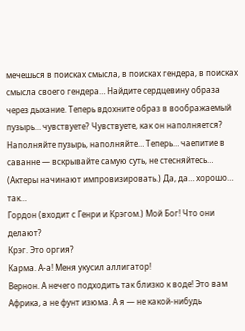мечешься в поисках смысла, в поисках гендера, в поисках смысла своего гендера… Найдите сердцевину образа через дыхание. Теперь вдохните образ в воображаемый пузырь… чувствуете? Чувствуете, как он наполняется? Наполняйте пузырь, наполняйте… Теперь… чаепитие в саванне — вскрывайте самую суть, не стесняйтесь… (Актеры начинают импровизировать.) Да, да… хорошо… так…
Гордон (входит с Генри и Крэгом.) Мой Бог! Что они делают?
Крэг. Это оргия?
Карма. А-а! Меня укусил аллигатор!
Вернон. А нечего подходить так близко к воде! Это вам Африка, а не фунт изюма. А я — не какой-нибудь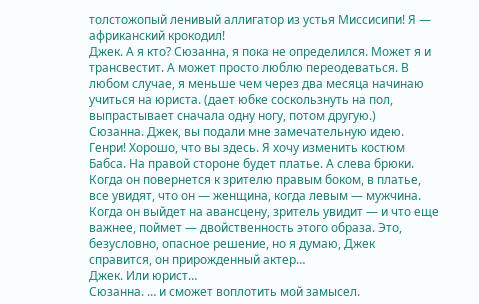толстожопый ленивый аллигатор из устья Миссисипи! Я — африканский крокодил!
Джек. А я кто? Сюзанна, я пока не определился. Может я и трансвестит. А может просто люблю переодеваться. В любом случае, я меньше чем через два месяца начинаю учиться на юриста. (дает юбке соскользнуть на пол, выпрастывает сначала одну ногу, потом другую.)
Сюзанна. Джек, вы подали мне замечательную идею. Генри! Хорошо, что вы здесь. Я хочу изменить костюм Бабса. На правой стороне будет платье. А слева брюки. Когда он повернется к зрителю правым боком, в платье, все увидят, что он — женщина, когда левым — мужчина. Когда он выйдет на авансцену, зритель увидит — и что еще важнее, поймет — двойственность этого образа. Это, безусловно, опасное решение, но я думаю, Джек справится, он прирожденный актер…
Джек. Или юрист…
Сюзанна. … и сможет воплотить мой замысел.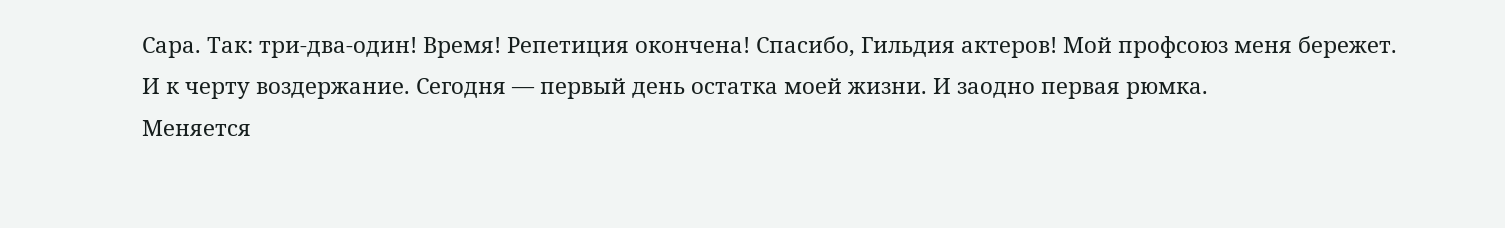Сара. Так: три-два-один! Время! Репетиция окончена! Спасибо, Гильдия актеров! Мой профсоюз меня бережет. И к черту воздержание. Сегодня — первый день остатка моей жизни. И заодно первая рюмка.
Меняется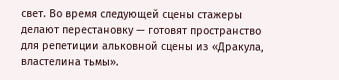свет. Во время следующей сцены стажеры делают перестановку — готовят пространство для репетиции альковной сцены из «Дракула, властелина тьмы».